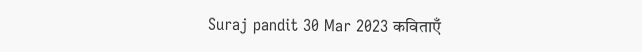Suraj pandit 30 Mar 2023 कविताएँ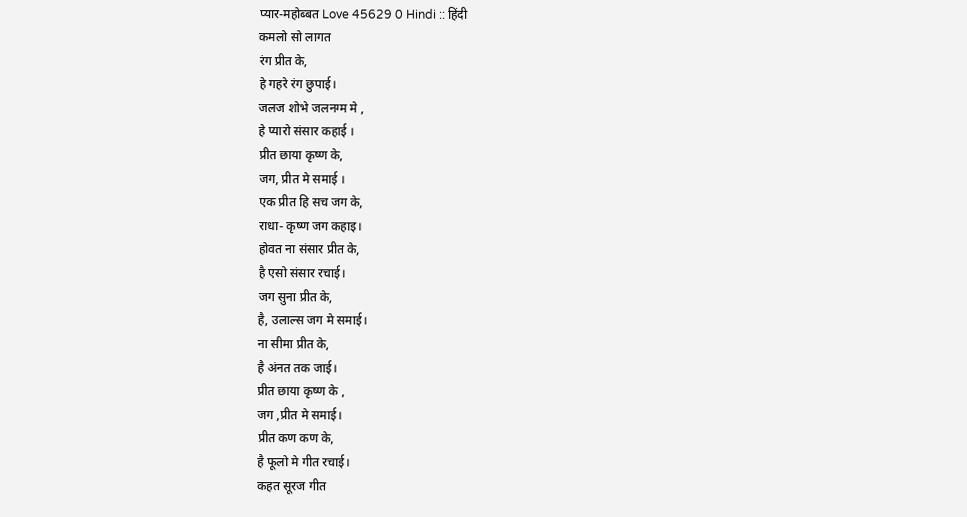प्यार-महोब्बत Love 45629 0 Hindi :: हिंदी
कमलो सो लागत
रंग प्रीत के,
हे गहरे रंग छुपाई।
जलज शोभे जलनग्म मे ,
हे प्यारो संसार कहाई ।
प्रीत छाया कृष्ण के,
जग, प्रीत मे समाई ।
एक प्रीत हि सच जग के,
राधा- कृष्ण जग कहाइ।
होवत ना संसार प्रीत के,
है एसो संसार रचाई।
जग सुना प्रीत के,
है, उलाल्स जग मे समाई।
ना सीमा प्रीत के,
है अंनत तक जाई।
प्रीत छाया कृष्ण के ,
जग ,प्रीत मे समाई।
प्रीत कण कण के,
है फूलो मे गीत रचाई।
कहत सूरज गीत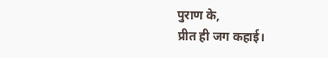पुराण के,
प्रीत ही जग कहाई।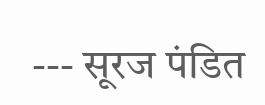--- सूरज पंडित